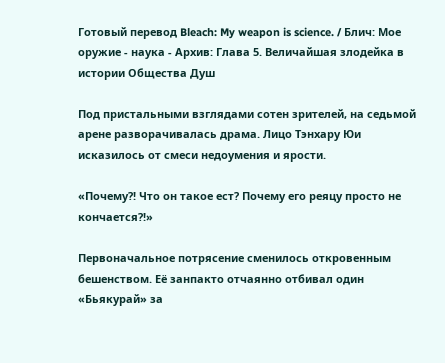Готовый перевод Bleach: My weapon is science. / Блич: Мое оружие - наука - Архив: Глава 5. Величайшая злодейка в истории Общества Душ

Под пристальными взглядами сотен зрителей, на седьмой арене разворачивалась драма. Лицо Тэнхару Юи исказилось от смеси недоумения и ярости.

«Почему?! Что он такое ест? Почему его реяцу просто не кончается?!»

Первоначальное потрясение сменилось откровенным бешенством. Её занпакто отчаянно отбивал один «Бьякурай» за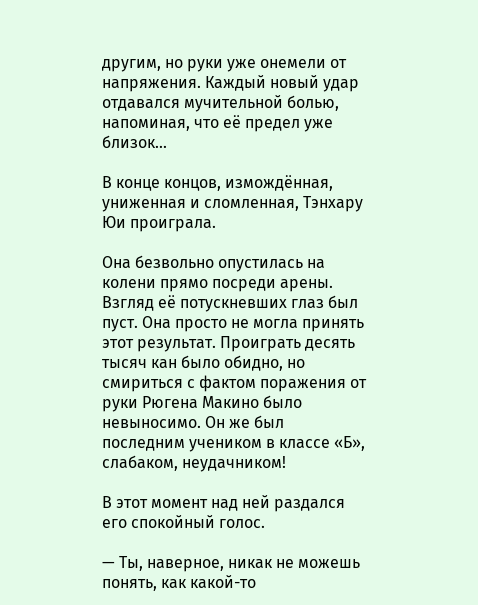другим, но руки уже онемели от напряжения. Каждый новый удар отдавался мучительной болью, напоминая, что её предел уже близок...

В конце концов, измождённая, униженная и сломленная, Тэнхару Юи проиграла.

Она безвольно опустилась на колени прямо посреди арены. Взгляд её потускневших глаз был пуст. Она просто не могла принять этот результат. Проиграть десять тысяч кан было обидно, но смириться с фактом поражения от руки Рюгена Макино было невыносимо. Он же был последним учеником в классе «Б», слабаком, неудачником!

В этот момент над ней раздался его спокойный голос.

— Ты, наверное, никак не можешь понять, как какой-то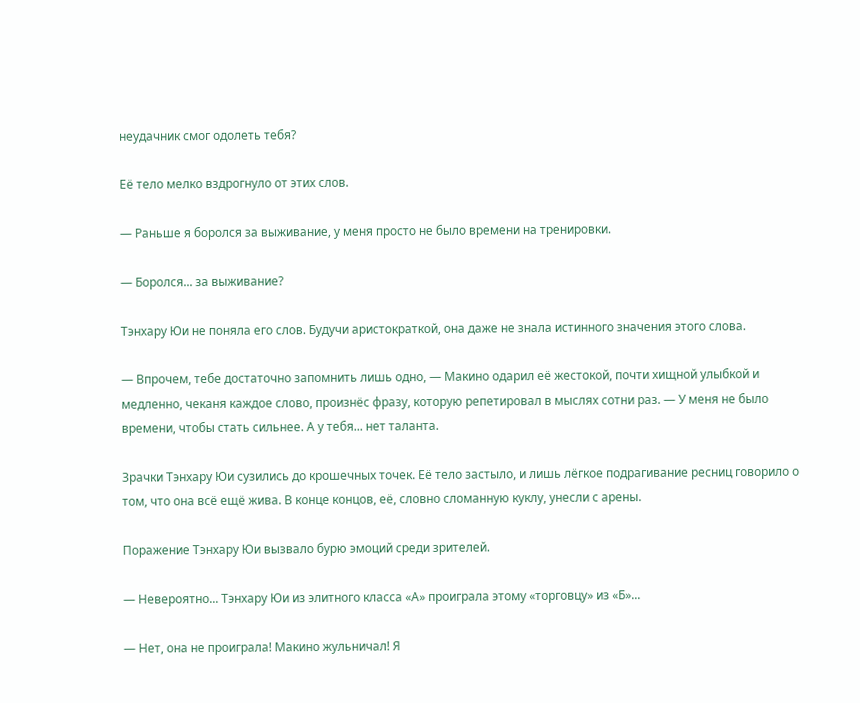неудачник смог одолеть тебя?

Её тело мелко вздрогнуло от этих слов.

— Раньше я боролся за выживание, у меня просто не было времени на тренировки.

— Боролся... за выживание?

Тэнхару Юи не поняла его слов. Будучи аристократкой, она даже не знала истинного значения этого слова.

— Впрочем, тебе достаточно запомнить лишь одно, — Макино одарил её жестокой, почти хищной улыбкой и медленно, чеканя каждое слово, произнёс фразу, которую репетировал в мыслях сотни раз. — У меня не было времени, чтобы стать сильнее. А у тебя... нет таланта.

Зрачки Тэнхару Юи сузились до крошечных точек. Её тело застыло, и лишь лёгкое подрагивание ресниц говорило о том, что она всё ещё жива. В конце концов, её, словно сломанную куклу, унесли с арены.

Поражение Тэнхару Юи вызвало бурю эмоций среди зрителей.

— Невероятно... Тэнхару Юи из элитного класса «А» проиграла этому «торговцу» из «Б»...

— Нет, она не проиграла! Макино жульничал! Я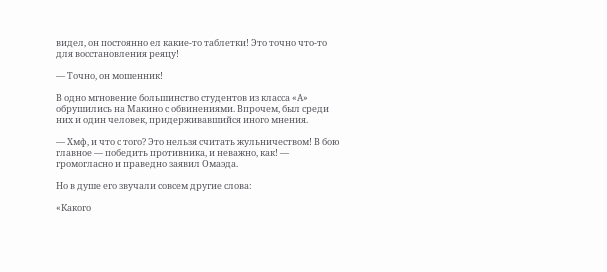видел, он постоянно ел какие-то таблетки! Это точно что-то для восстановления реяцу!

— Точно, он мошенник!

В одно мгновение большинство студентов из класса «А» обрушились на Макино с обвинениями. Впрочем, был среди них и один человек, придерживавшийся иного мнения.

— Хмф, и что с того? Это нельзя считать жульничеством! В бою главное — победить противника, и неважно, как! — громогласно и праведно заявил Омаэда.

Но в душе его звучали совсем другие слова:

«Какого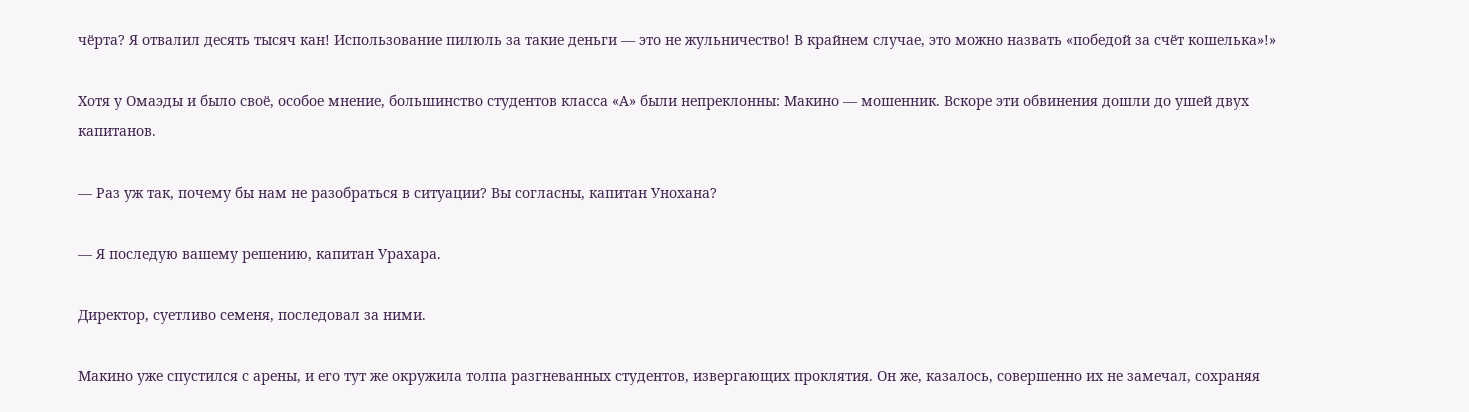чёрта? Я отвалил десять тысяч кан! Использование пилюль за такие деньги — это не жульничество! В крайнем случае, это можно назвать «победой за счёт кошелька»!»

Хотя у Омаэды и было своё, особое мнение, большинство студентов класса «А» были непреклонны: Макино — мошенник. Вскоре эти обвинения дошли до ушей двух капитанов.

— Раз уж так, почему бы нам не разобраться в ситуации? Вы согласны, капитан Унохана?

— Я последую вашему решению, капитан Урахара.

Директор, суетливо семеня, последовал за ними.

Макино уже спустился с арены, и его тут же окружила толпа разгневанных студентов, извергающих проклятия. Он же, казалось, совершенно их не замечал, сохраняя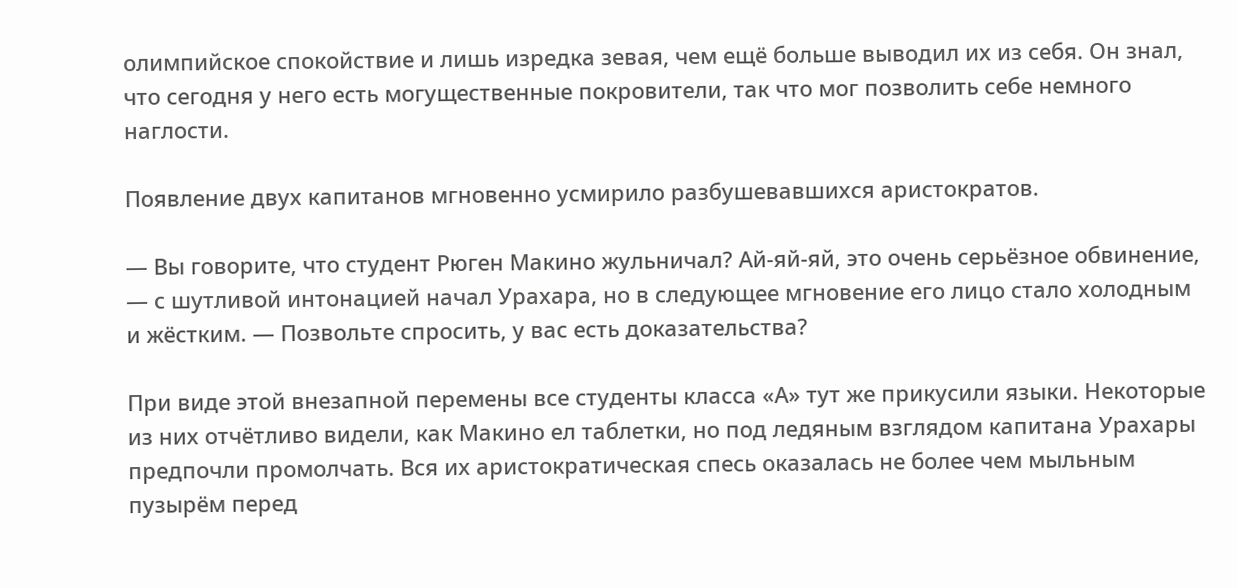олимпийское спокойствие и лишь изредка зевая, чем ещё больше выводил их из себя. Он знал, что сегодня у него есть могущественные покровители, так что мог позволить себе немного наглости.

Появление двух капитанов мгновенно усмирило разбушевавшихся аристократов.

— Вы говорите, что студент Рюген Макино жульничал? Ай-яй-яй, это очень серьёзное обвинение, — с шутливой интонацией начал Урахара, но в следующее мгновение его лицо стало холодным и жёстким. — Позвольте спросить, у вас есть доказательства?

При виде этой внезапной перемены все студенты класса «А» тут же прикусили языки. Некоторые из них отчётливо видели, как Макино ел таблетки, но под ледяным взглядом капитана Урахары предпочли промолчать. Вся их аристократическая спесь оказалась не более чем мыльным пузырём перед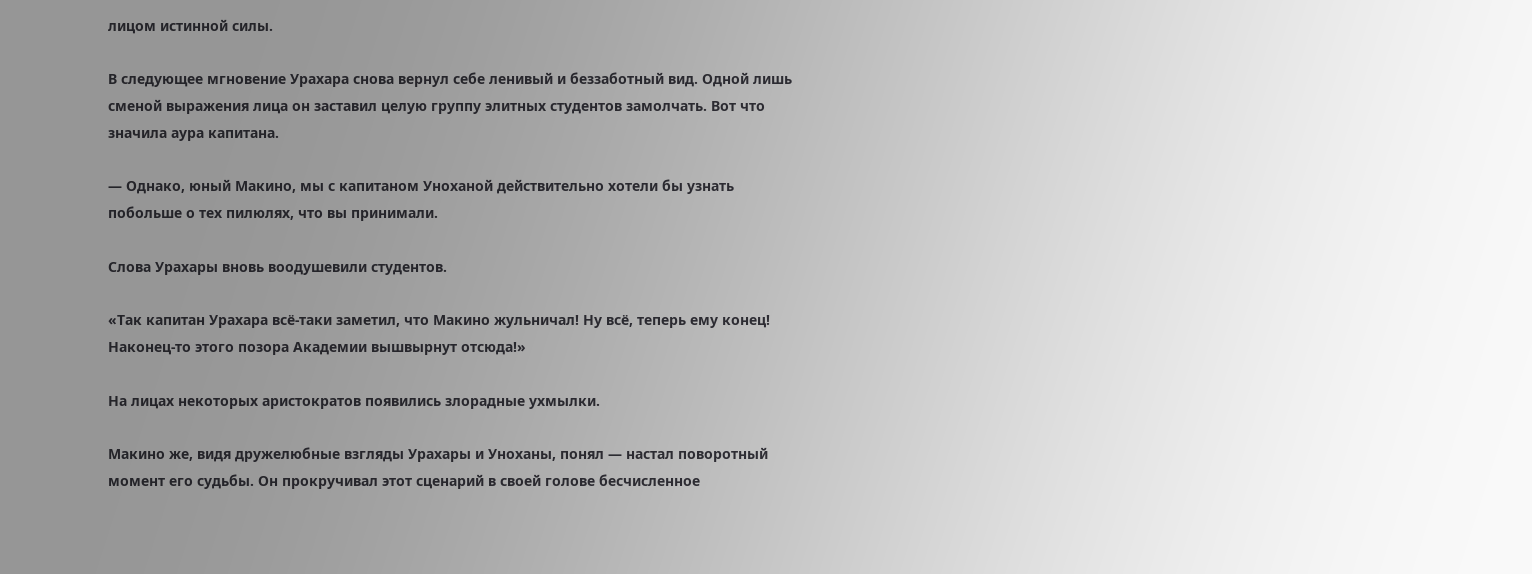лицом истинной силы.

В следующее мгновение Урахара снова вернул себе ленивый и беззаботный вид. Одной лишь сменой выражения лица он заставил целую группу элитных студентов замолчать. Вот что значила аура капитана.

— Однако, юный Макино, мы с капитаном Уноханой действительно хотели бы узнать побольше о тех пилюлях, что вы принимали.

Слова Урахары вновь воодушевили студентов.

«Так капитан Урахара всё-таки заметил, что Макино жульничал! Ну всё, теперь ему конец! Наконец-то этого позора Академии вышвырнут отсюда!»

На лицах некоторых аристократов появились злорадные ухмылки.

Макино же, видя дружелюбные взгляды Урахары и Уноханы, понял — настал поворотный момент его судьбы. Он прокручивал этот сценарий в своей голове бесчисленное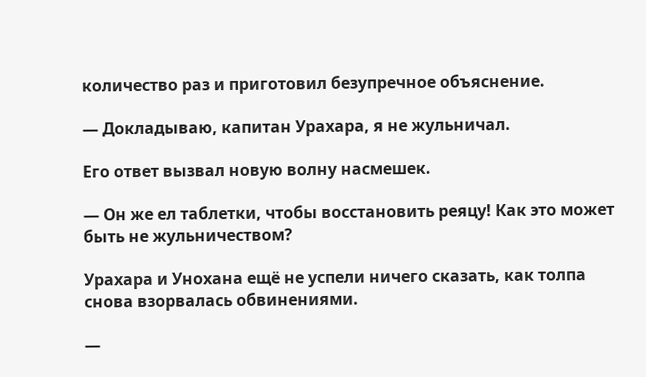количество раз и приготовил безупречное объяснение.

— Докладываю, капитан Урахара, я не жульничал.

Его ответ вызвал новую волну насмешек.

— Он же ел таблетки, чтобы восстановить реяцу! Как это может быть не жульничеством?

Урахара и Унохана ещё не успели ничего сказать, как толпа снова взорвалась обвинениями.

—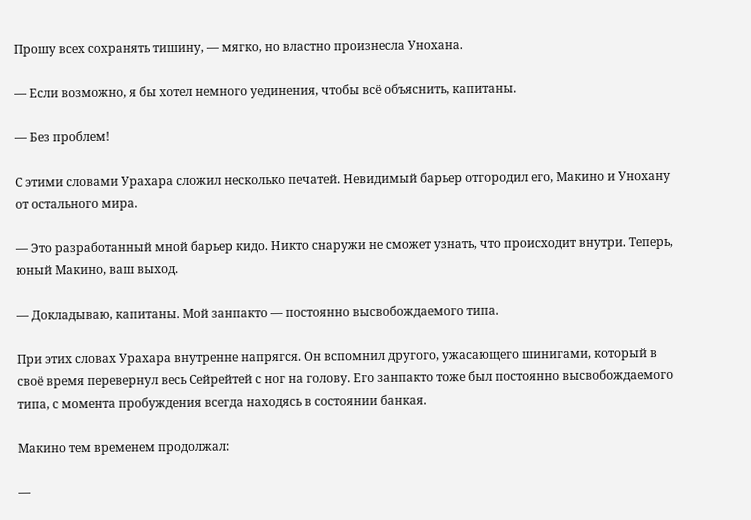Прошу всех сохранять тишину, — мягко, но властно произнесла Унохана.

— Если возможно, я бы хотел немного уединения, чтобы всё объяснить, капитаны.

— Без проблем!

С этими словами Урахара сложил несколько печатей. Невидимый барьер отгородил его, Макино и Унохану от остального мира.

— Это разработанный мной барьер кидо. Никто снаружи не сможет узнать, что происходит внутри. Теперь, юный Макино, ваш выход.

— Докладываю, капитаны. Мой занпакто — постоянно высвобождаемого типа.

При этих словах Урахара внутренне напрягся. Он вспомнил другого, ужасающего шинигами, который в своё время перевернул весь Сейрейтей с ног на голову. Его занпакто тоже был постоянно высвобождаемого типа, с момента пробуждения всегда находясь в состоянии банкая.

Макино тем временем продолжал:

—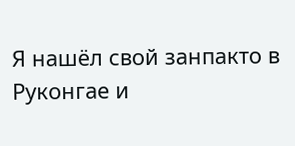Я нашёл свой занпакто в Руконгае и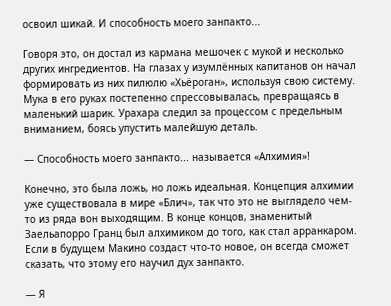освоил шикай. И способность моего занпакто...

Говоря это, он достал из кармана мешочек с мукой и несколько других ингредиентов. На глазах у изумлённых капитанов он начал формировать из них пилюлю «Хьёроган», используя свою систему. Мука в его руках постепенно спрессовывалась, превращаясь в маленький шарик. Урахара следил за процессом с предельным вниманием, боясь упустить малейшую деталь.

— Способность моего занпакто... называется «Алхимия»!

Конечно, это была ложь, но ложь идеальная. Концепция алхимии уже существовала в мире «Блич», так что это не выглядело чем-то из ряда вон выходящим. В конце концов, знаменитый Заельапорро Гранц был алхимиком до того, как стал арранкаром. Если в будущем Макино создаст что-то новое, он всегда сможет сказать, что этому его научил дух занпакто.

— Я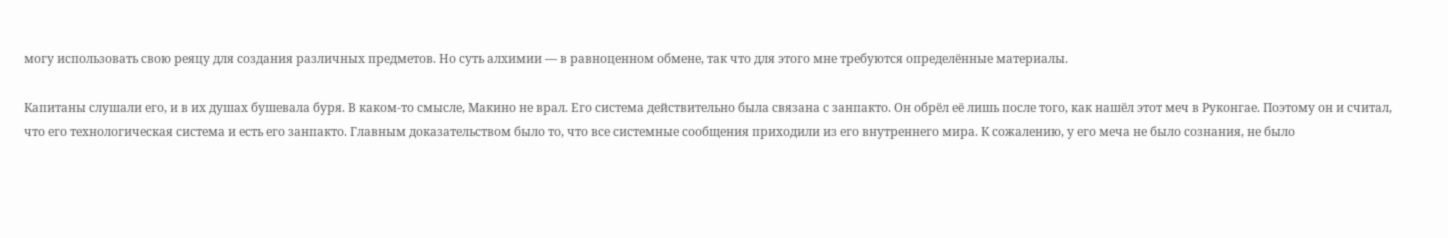могу использовать свою реяцу для создания различных предметов. Но суть алхимии — в равноценном обмене, так что для этого мне требуются определённые материалы.

Капитаны слушали его, и в их душах бушевала буря. В каком-то смысле, Макино не врал. Его система действительно была связана с занпакто. Он обрёл её лишь после того, как нашёл этот меч в Руконгае. Поэтому он и считал, что его технологическая система и есть его занпакто. Главным доказательством было то, что все системные сообщения приходили из его внутреннего мира. К сожалению, у его меча не было сознания, не было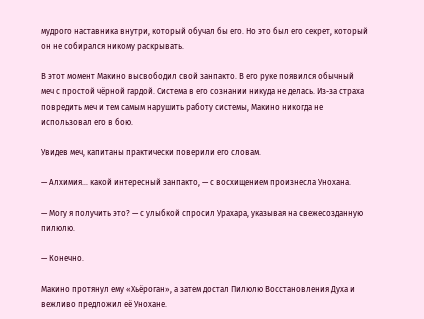мудрого наставника внутри, который обучал бы его. Но это был его секрет, который он не собирался никому раскрывать.

В этот момент Макино высвободил свой занпакто. В его руке появился обычный меч с простой чёрной гардой. Система в его сознании никуда не делась. Из-за страха повредить меч и тем самым нарушить работу системы, Макино никогда не использовал его в бою.

Увидев меч, капитаны практически поверили его словам.

— Алхимия... какой интересный занпакто, — с восхищением произнесла Унохана.

— Могу я получить это? — с улыбкой спросил Урахара, указывая на свежесозданную пилюлю.

— Конечно.

Макино протянул ему «Хьёроган», а затем достал Пилюлю Восстановления Духа и вежливо предложил её Унохане.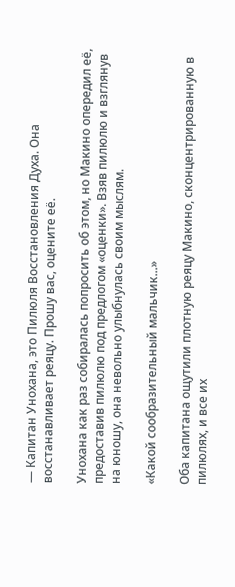— Капитан Унохана, это Пилюля Восстановления Духа. Она восстанавливает реяцу. Прошу вас, оцените её.

Унохана как раз собиралась попросить об этом, но Макино опередил её, предоставив пилюлю под предлогом «оценки». Взяв пилюлю и взглянув на юношу, она невольно улыбнулась своим мыслям.

«Какой сообразительный мальчик...»

Оба капитана ощутили плотную реяцу Макино, сконцентрированную в пилюлях, и все их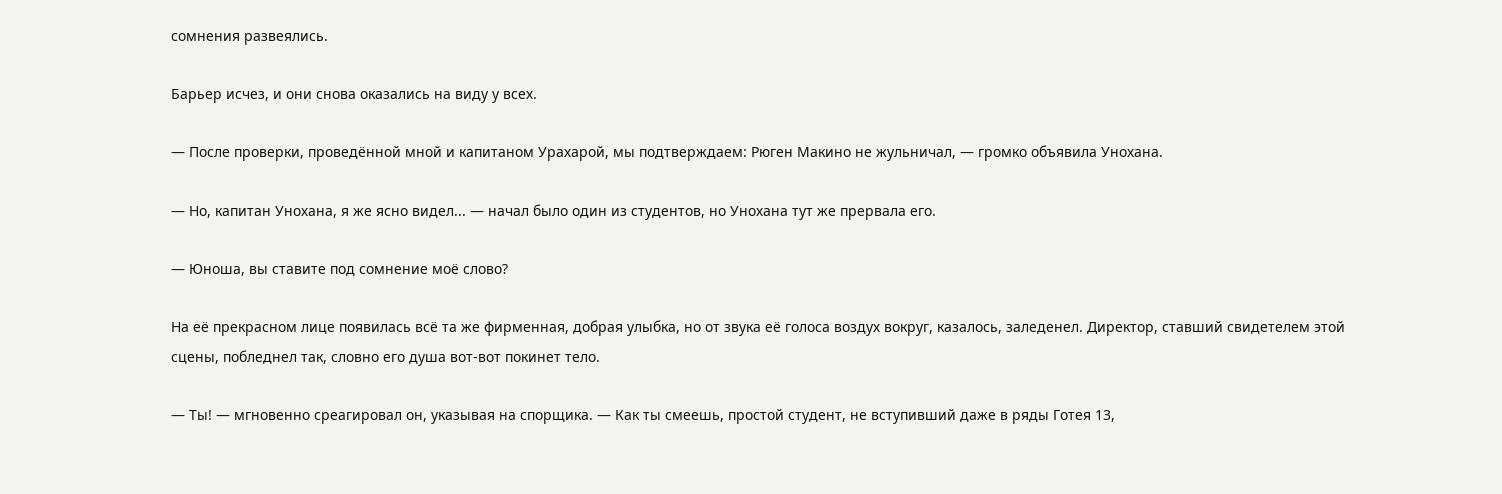сомнения развеялись.

Барьер исчез, и они снова оказались на виду у всех.

— После проверки, проведённой мной и капитаном Урахарой, мы подтверждаем: Рюген Макино не жульничал, — громко объявила Унохана.

— Но, капитан Унохана, я же ясно видел... — начал было один из студентов, но Унохана тут же прервала его.

— Юноша, вы ставите под сомнение моё слово?

На её прекрасном лице появилась всё та же фирменная, добрая улыбка, но от звука её голоса воздух вокруг, казалось, заледенел. Директор, ставший свидетелем этой сцены, побледнел так, словно его душа вот-вот покинет тело.

— Ты! — мгновенно среагировал он, указывая на спорщика. — Как ты смеешь, простой студент, не вступивший даже в ряды Готея 13,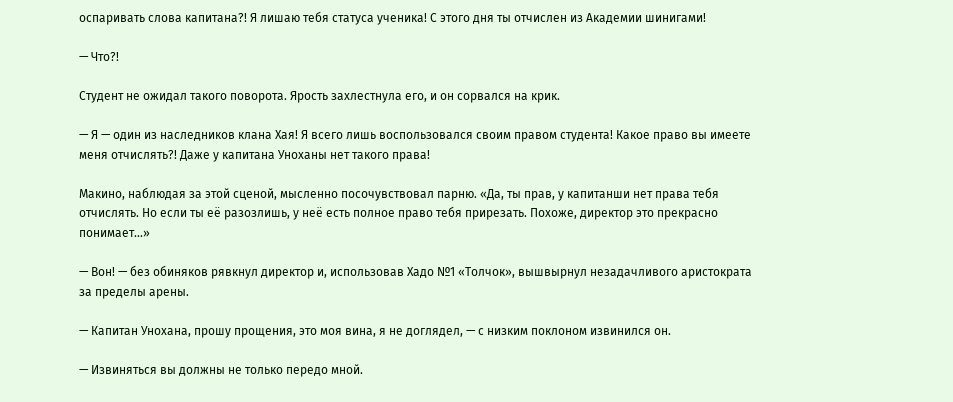оспаривать слова капитана?! Я лишаю тебя статуса ученика! С этого дня ты отчислен из Академии шинигами!

— Что?!

Студент не ожидал такого поворота. Ярость захлестнула его, и он сорвался на крик.

— Я — один из наследников клана Хая! Я всего лишь воспользовался своим правом студента! Какое право вы имеете меня отчислять?! Даже у капитана Уноханы нет такого права!

Макино, наблюдая за этой сценой, мысленно посочувствовал парню. «Да, ты прав, у капитанши нет права тебя отчислять. Но если ты её разозлишь, у неё есть полное право тебя прирезать. Похоже, директор это прекрасно понимает...»

— Вон! — без обиняков рявкнул директор и, использовав Хадо №1 «Толчок», вышвырнул незадачливого аристократа за пределы арены.

— Капитан Унохана, прошу прощения, это моя вина, я не доглядел, — с низким поклоном извинился он.

— Извиняться вы должны не только передо мной.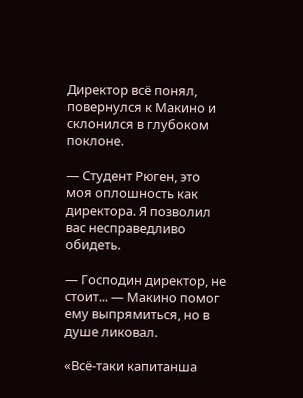Директор всё понял, повернулся к Макино и склонился в глубоком поклоне.

— Студент Рюген, это моя оплошность как директора. Я позволил вас несправедливо обидеть.

— Господин директор, не стоит... — Макино помог ему выпрямиться, но в душе ликовал.

«Всё-таки капитанша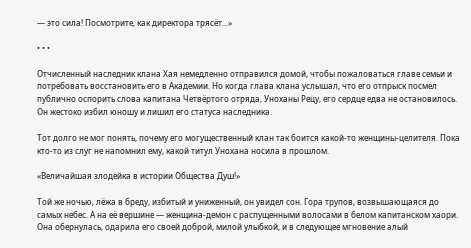— это сила! Посмотрите, как директора трясёт...»

• • •

Отчисленный наследник клана Хая немедленно отправился домой, чтобы пожаловаться главе семьи и потребовать восстановить его в Академии. Но когда глава клана услышал, что его отпрыск посмел публично оспорить слова капитана Четвёртого отряда, Уноханы Рецу, его сердце едва не остановилось. Он жестоко избил юношу и лишил его статуса наследника.

Тот долго не мог понять, почему его могущественный клан так боится какой-то женщины-целителя. Пока кто-то из слуг не напомнил ему, какой титул Унохана носила в прошлом.

«Величайшая злодейка в истории Общества Душ!»

Той же ночью, лёжа в бреду, избитый и униженный, он увидел сон. Гора трупов, возвышающаяся до самых небес. А на её вершине — женщина-демон с распущенными волосами в белом капитанском хаори. Она обернулась, одарила его своей доброй, милой улыбкой, и в следующее мгновение алый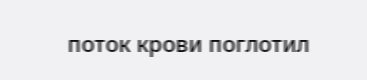поток крови поглотил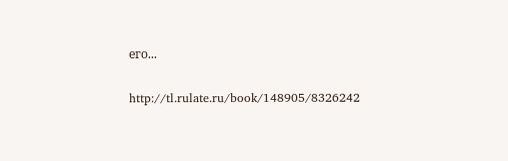его...

http://tl.rulate.ru/book/148905/8326242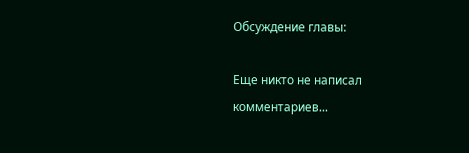Обсуждение главы:

Еще никто не написал комментариев...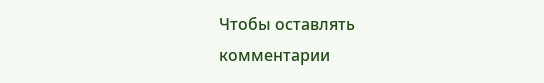Чтобы оставлять комментарии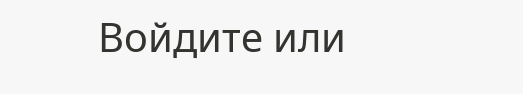Войдите или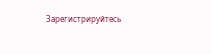Зарегистрируйтесь